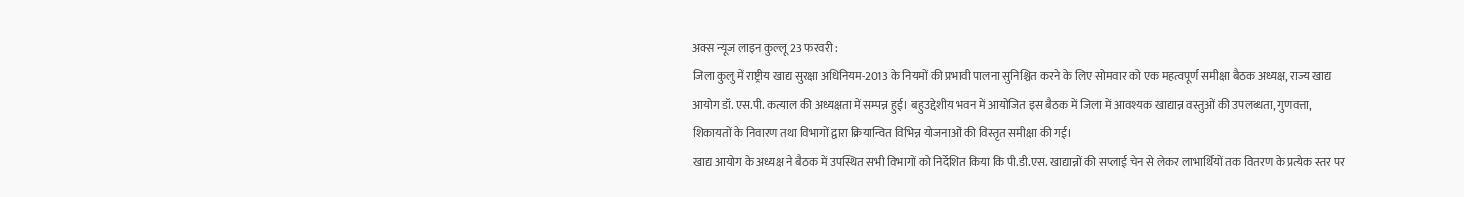अक्स न्यूज लाइन कुल्लू 23 फरवरी :
जिला कुलु में राष्ट्रीय खाद्य सुरक्षा अधिनियम-2013 के नियमों की प्रभावी पालना सुनिश्चित करने के लिए सोमवार को एक महत्वपूर्ण समीक्षा बैठक अध्यक्ष, राज्य खाद्य आयोग डॉ. एस.पी. कत्याल की अध्यक्षता में सम्पन्न हुई। बहुउद्देशीय भवन में आयोजित इस बैठक में जिला में आवश्यक खाद्यान्न वस्तुओं की उपलब्धता, गुणवत्ता, शिकायतों के निवारण तथा विभागों द्वारा क्रियान्वित विभिन्न योजनाओं की विस्तृत समीक्षा की गई।
खाद्य आयोग के अध्यक्ष ने बैठक में उपस्थित सभी विभागों को निर्देशित किया कि पी.डी.एस. खाद्यान्नों की सप्लाई चेन से लेकर लाभार्थियों तक वितरण के प्रत्येक स्तर पर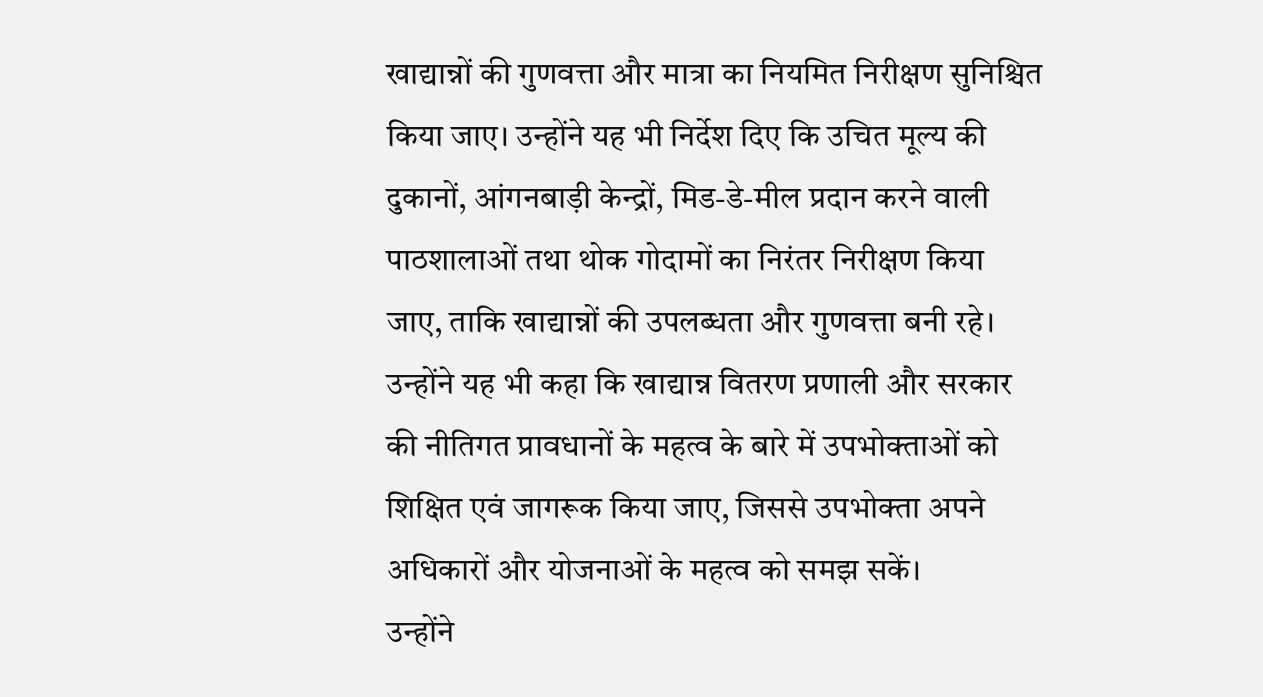खाद्यान्नों की गुणवत्ता और मात्रा का नियमित निरीक्षण सुनिश्चित किया जाए। उन्होंने यह भी निर्देश दिए कि उचित मूल्य की दुकानों, आंगनबाड़ी केन्द्रों, मिड-डे-मील प्रदान करने वाली पाठशालाओं तथा थोक गोदामों का निरंतर निरीक्षण किया जाए, ताकि खाद्यान्नों की उपलब्धता और गुणवत्ता बनी रहे। उन्होंने यह भी कहा कि खाद्यान्न वितरण प्रणाली और सरकार की नीतिगत प्रावधानों के महत्व के बारे में उपभोक्ताओं को शिक्षित एवं जागरूक किया जाए, जिससे उपभोक्ता अपने अधिकारों और योजनाओं के महत्व को समझ सकें।
उन्होंने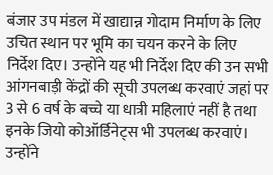बंजार उप मंडल में खाद्यान्न गोदाम निर्माण के लिए उचित स्थान पर भूमि का चयन करने के लिए निर्देश दिए। उन्होंने यह भी निर्देश दिए की उन सभी आंगनबाड़ी केंद्रों की सूची उपलब्ध करवाएं जहां पर 3 से 6 वर्ष के बच्चे या धात्री महिलाएं नहीं है तथा इनके जियो कोऑर्डिनेट्स भी उपलब्ध करवाएं।
उन्होंने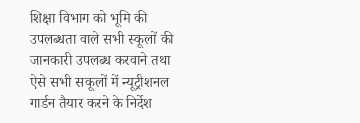शिक्षा विभाग को भूमि की उपलब्धता वाले सभी स्कूलों की जानकारी उपलब्ध करवाने तथा ऐसे सभी सकूलों में न्यूट्रीशनल गार्डन तैयार करने के निर्देश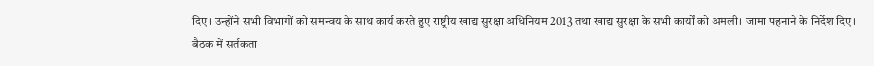दिए। उन्होंने सभी विभागों को समन्वय के साथ कार्य करते हुए राष्ट्रीय खाद्य सुरक्षा अधिनियम 2013 तथा खाद्य सुरक्षा के सभी कार्यों को अमली। जामा पहनाने के निर्देश दिए।
बैठक में सर्तकता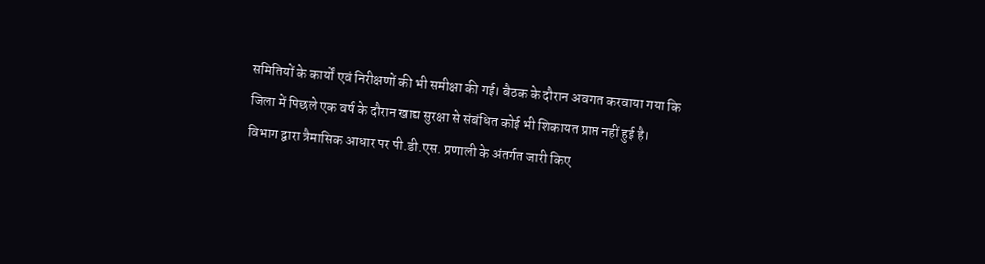समितियों के कार्यों एवं निरीक्षणों की भी समीक्षा की गई। बैठक के दौरान अवगत करवाया गया कि जिला में पिछले एक वर्ष के दौरान खाद्य सुरक्षा से संबंधित कोई भी शिकायत प्राप्त नहीं हुई है। विभाग द्वारा त्रैमासिक आधार पर पी.डी.एस. प्रणाली के अंतर्गत जारी किए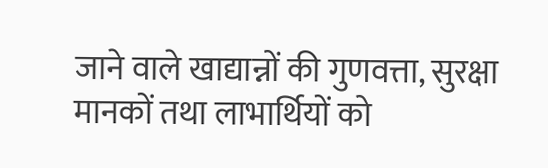जाने वाले खाद्यान्नों की गुणवत्ता, सुरक्षा मानकों तथा लाभार्थियों को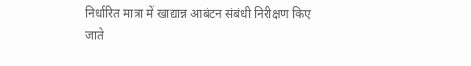निर्धारित मात्रा में खाद्यान्न आबंटन संबंधी निरीक्षण किए जाते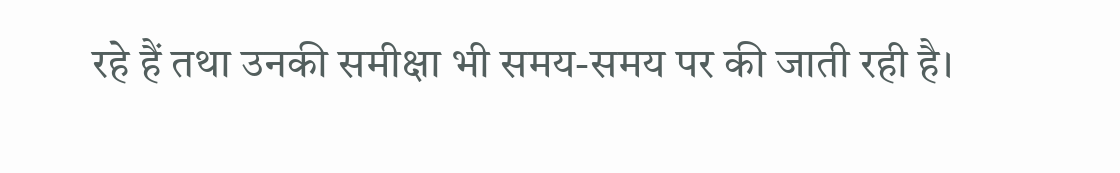रहे हैं तथा उनकी समीक्षा भी समय-समय पर की जाती रही है।